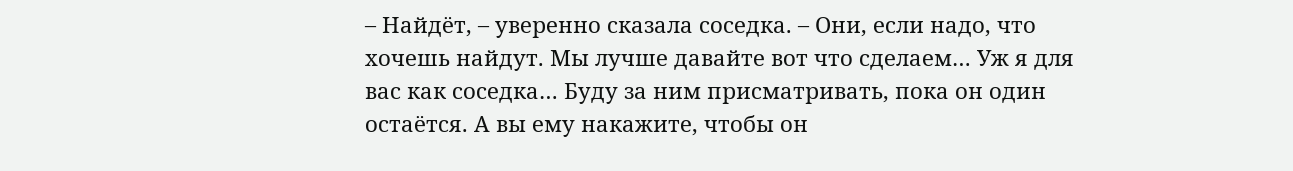– Найдёт, – уверенно сказала соседка. – Они, если надо, что хочешь найдут. Мы лучше давайте вот что сделаем… Уж я для вас как соседка… Буду за ним присматривать, пока он один остаётся. А вы ему накажите, чтобы он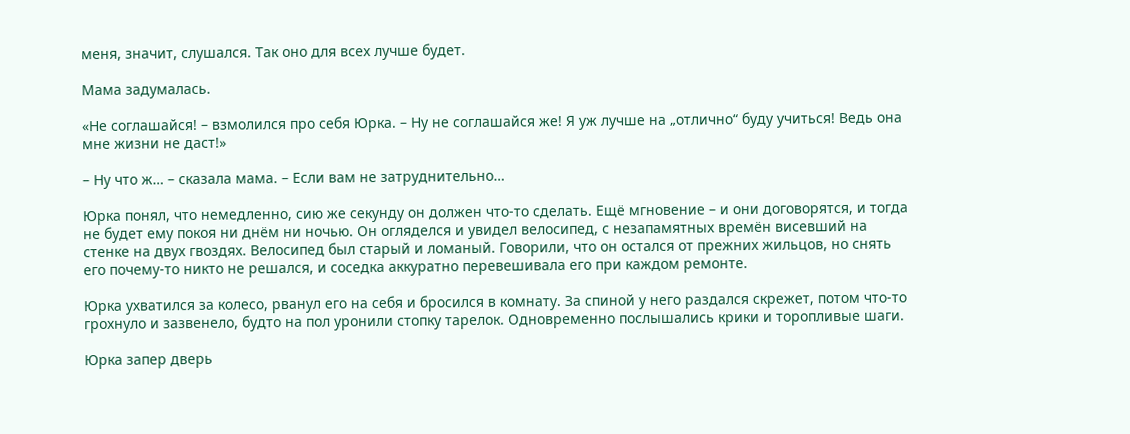меня, значит, слушался. Так оно для всех лучше будет.

Мама задумалась.

«Не соглашайся! – взмолился про себя Юрка. – Ну не соглашайся же! Я уж лучше на „отлично“ буду учиться! Ведь она мне жизни не даст!»

– Ну что ж… – сказала мама. – Если вам не затруднительно…

Юрка понял, что немедленно, сию же секунду он должен что-то сделать. Ещё мгновение – и они договорятся, и тогда не будет ему покоя ни днём ни ночью. Он огляделся и увидел велосипед, с незапамятных времён висевший на стенке на двух гвоздях. Велосипед был старый и ломаный. Говорили, что он остался от прежних жильцов, но снять его почему-то никто не решался, и соседка аккуратно перевешивала его при каждом ремонте.

Юрка ухватился за колесо, рванул его на себя и бросился в комнату. За спиной у него раздался скрежет, потом что-то грохнуло и зазвенело, будто на пол уронили стопку тарелок. Одновременно послышались крики и торопливые шаги.

Юрка запер дверь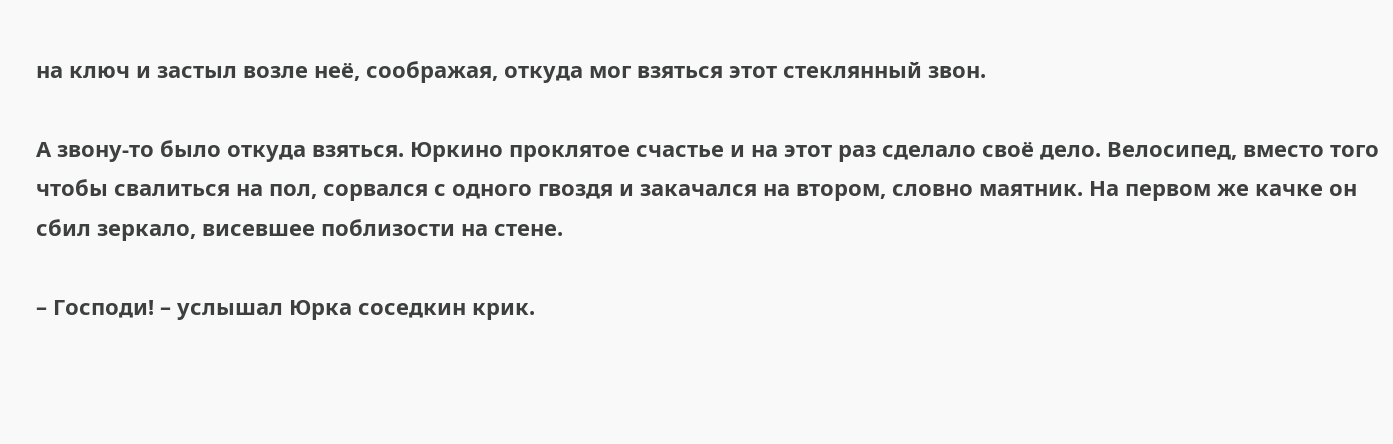на ключ и застыл возле неё, соображая, откуда мог взяться этот стеклянный звон.

А звону-то было откуда взяться. Юркино проклятое счастье и на этот раз сделало своё дело. Велосипед, вместо того чтобы свалиться на пол, сорвался с одного гвоздя и закачался на втором, словно маятник. На первом же качке он сбил зеркало, висевшее поблизости на стене.

– Господи! – услышал Юрка соседкин крик.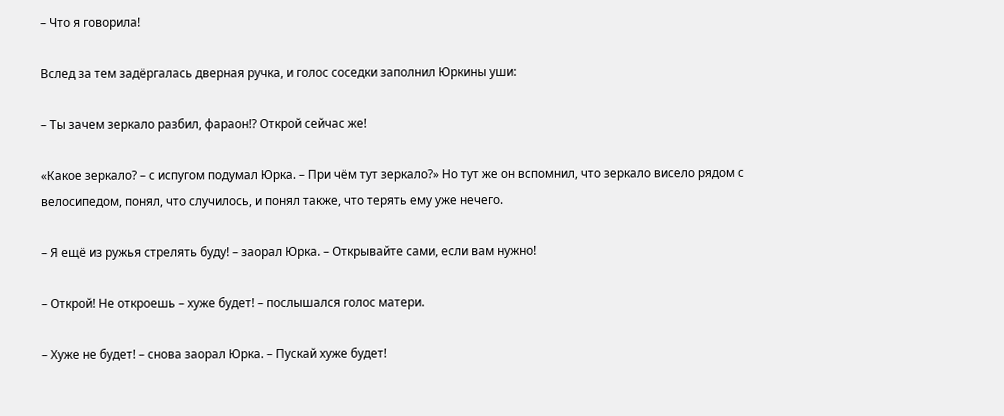– Что я говорила!

Вслед за тем задёргалась дверная ручка, и голос соседки заполнил Юркины уши:

– Ты зачем зеркало разбил, фараон!? Открой сейчас же!

«Какое зеркало? – с испугом подумал Юрка. – При чём тут зеркало?» Но тут же он вспомнил, что зеркало висело рядом с велосипедом, понял, что случилось, и понял также, что терять ему уже нечего.

– Я ещё из ружья стрелять буду! – заорал Юрка. – Открывайте сами, если вам нужно!

– Открой! Не откроешь – хуже будет! – послышался голос матери.

– Хуже не будет! – снова заорал Юрка. – Пускай хуже будет!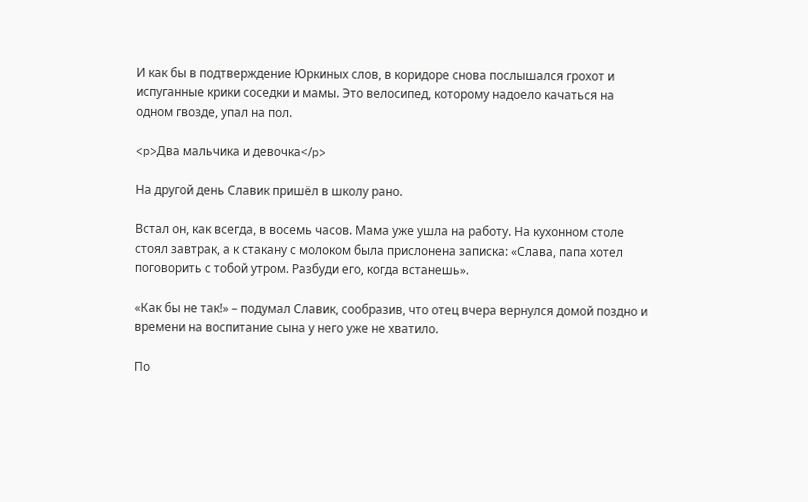И как бы в подтверждение Юркиных слов, в коридоре снова послышался грохот и испуганные крики соседки и мамы. Это велосипед, которому надоело качаться на одном гвозде, упал на пол.

<p>Два мальчика и девочка</p>

На другой день Славик пришёл в школу рано.

Встал он, как всегда, в восемь часов. Мама уже ушла на работу. На кухонном столе стоял завтрак, а к стакану с молоком была прислонена записка: «Слава, папа хотел поговорить с тобой утром. Разбуди его, когда встанешь».

«Как бы не так!» – подумал Славик, сообразив, что отец вчера вернулся домой поздно и времени на воспитание сына у него уже не хватило.

По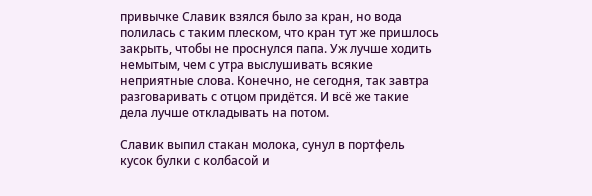привычке Славик взялся было за кран, но вода полилась с таким плеском, что кран тут же пришлось закрыть, чтобы не проснулся папа. Уж лучше ходить немытым, чем с утра выслушивать всякие неприятные слова. Конечно, не сегодня, так завтра разговаривать с отцом придётся. И всё же такие дела лучше откладывать на потом.

Славик выпил стакан молока, сунул в портфель кусок булки с колбасой и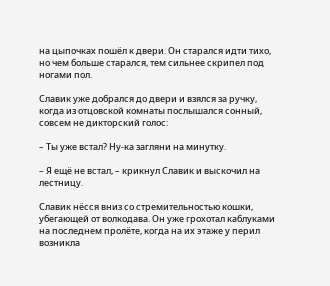на цыпочках пошёл к двери. Он старался идти тихо, но чем больше старался, тем сильнее скрипел под ногами пол.

Славик уже добрался до двери и взялся за ручку, когда из отцовской комнаты послышался сонный, совсем не дикторский голос:

– Ты уже встал? Ну-ка загляни на минутку.

– Я ещё не встал, – крикнул Славик и выскочил на лестницу.

Славик нёсся вниз со стремительностью кошки, убегающей от волкодава. Он уже грохотал каблуками на последнем пролёте, когда на их этаже у перил возникла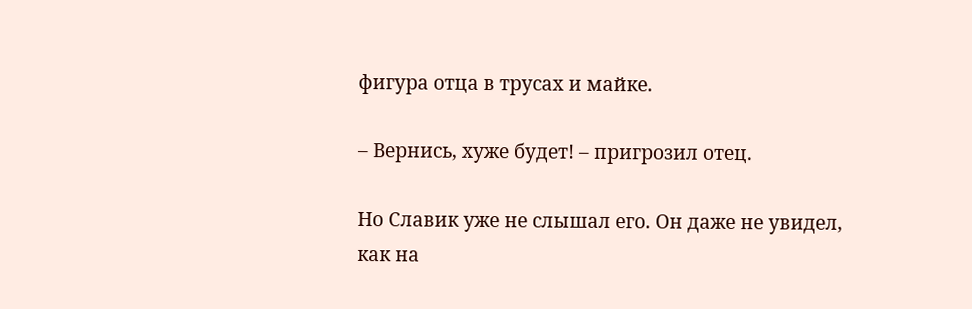фигура отца в трусах и майке.

– Вернись, хуже будет! – пригрозил отец.

Но Славик уже не слышал его. Он даже не увидел, как на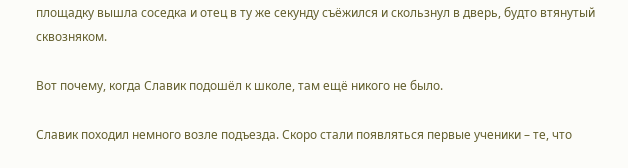площадку вышла соседка и отец в ту же секунду съёжился и скользнул в дверь, будто втянутый сквозняком.

Вот почему, когда Славик подошёл к школе, там ещё никого не было.

Славик походил немного возле подъезда. Скоро стали появляться первые ученики – те, что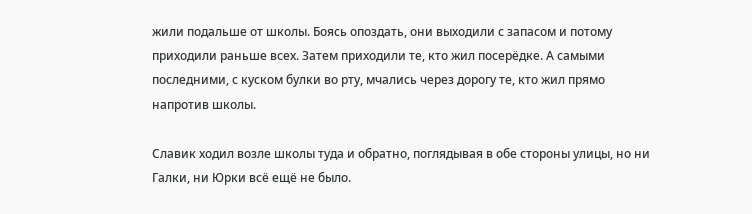жили подальше от школы. Боясь опоздать, они выходили с запасом и потому приходили раньше всех. Затем приходили те, кто жил посерёдке. А самыми последними, с куском булки во рту, мчались через дорогу те, кто жил прямо напротив школы.

Славик ходил возле школы туда и обратно, поглядывая в обе стороны улицы, но ни Галки, ни Юрки всё ещё не было.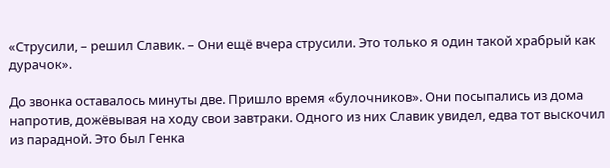«Струсили, – решил Славик. – Они ещё вчера струсили. Это только я один такой храбрый как дурачок».

До звонка оставалось минуты две. Пришло время «булочников». Они посыпались из дома напротив, дожёвывая на ходу свои завтраки. Одного из них Славик увидел, едва тот выскочил из парадной. Это был Генка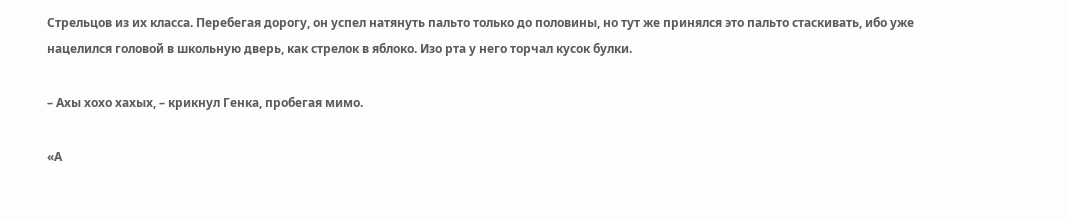Стрельцов из их класса. Перебегая дорогу, он успел натянуть пальто только до половины, но тут же принялся это пальто стаскивать, ибо уже нацелился головой в школьную дверь, как стрелок в яблоко. Изо рта у него торчал кусок булки.

– Ахы хохо хахых, – крикнул Генка, пробегая мимо.

«А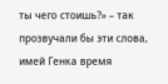ты чего стоишь?» – так прозвучали бы эти слова, имей Генка время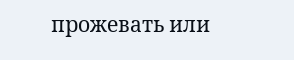прожевать или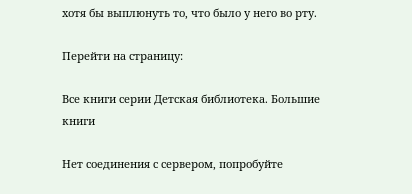хотя бы выплюнуть то, что было у него во рту.

Перейти на страницу:

Все книги серии Детская библиотека. Большие книги

Нет соединения с сервером, попробуйте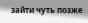зайти чуть позже